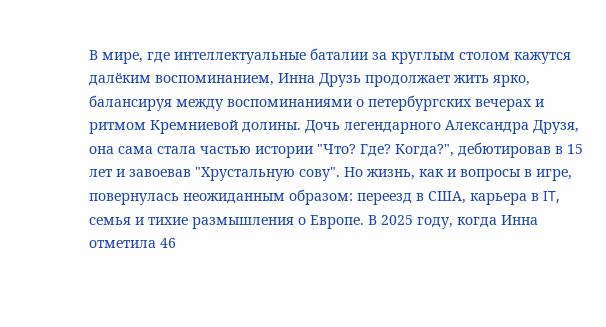В мире, где интеллектуальные баталии за круглым столом кажутся далёким воспоминанием, Инна Друзь продолжает жить ярко, балансируя между воспоминаниями о петербургских вечерах и ритмом Кремниевой долины. Дочь легендарного Александра Друзя, она сама стала частью истории "Что? Где? Когда?", дебютировав в 15 лет и завоевав "Хрустальную сову". Но жизнь, как и вопросы в игре, повернулась неожиданным образом: переезд в США, карьера в IT, семья и тихие размышления о Европе. В 2025 году, когда Инна отметила 46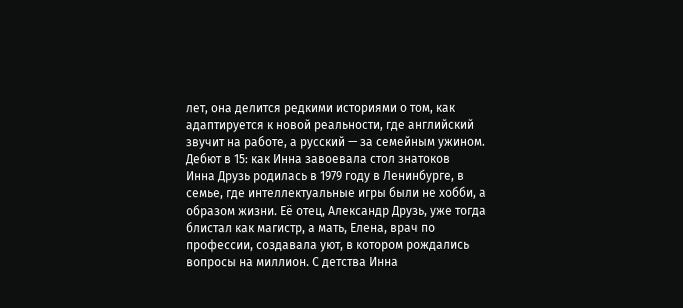лет, она делится редкими историями о том, как адаптируется к новой реальности, где английский звучит на работе, а русский — за семейным ужином.
Дебют в 15: как Инна завоевала стол знатоков
Инна Друзь родилась в 1979 году в Ленинбурге, в семье, где интеллектуальные игры были не хобби, а образом жизни. Её отец, Александр Друзь, уже тогда блистал как магистр, а мать, Елена, врач по профессии, создавала уют, в котором рождались вопросы на миллион. С детства Инна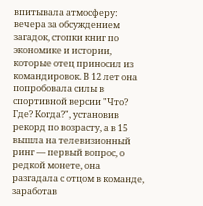впитывала атмосферу: вечера за обсуждением загадок, стопки книг по экономике и истории, которые отец приносил из командировок. В 12 лет она попробовала силы в спортивной версии "Что? Где? Когда?", установив рекорд по возрасту, а в 15 вышла на телевизионный ринг — первый вопрос, о редкой монете, она разгадала с отцом в команде, заработав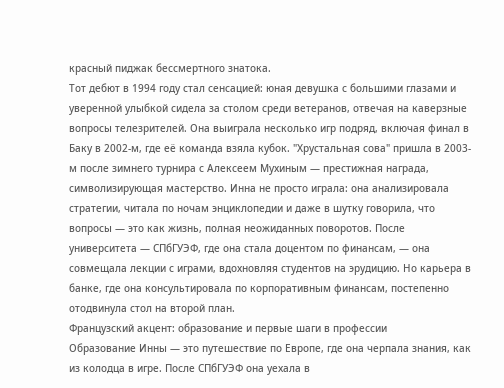красный пиджак бессмертного знатока.
Тот дебют в 1994 году стал сенсацией: юная девушка с большими глазами и уверенной улыбкой сидела за столом среди ветеранов, отвечая на каверзные вопросы телезрителей. Она выиграла несколько игр подряд, включая финал в Баку в 2002-м, где её команда взяла кубок. "Хрустальная сова" пришла в 2003-м после зимнего турнира с Алексеем Мухиным — престижная награда, символизирующая мастерство. Инна не просто играла: она анализировала стратегии, читала по ночам энциклопедии и даже в шутку говорила, что вопросы — это как жизнь, полная неожиданных поворотов. После университета — СПбГУЭФ, где она стала доцентом по финансам, — она совмещала лекции с играми, вдохновляя студентов на эрудицию. Но карьера в банке, где она консультировала по корпоративным финансам, постепенно отодвинула стол на второй план.
Французский акцент: образование и первые шаги в профессии
Образование Инны — это путешествие по Европе, где она черпала знания, как из колодца в игре. После СПбГУЭФ она уехала в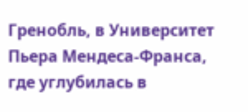Гренобль, в Университет Пьера Мендеса-Франса, где углубилась в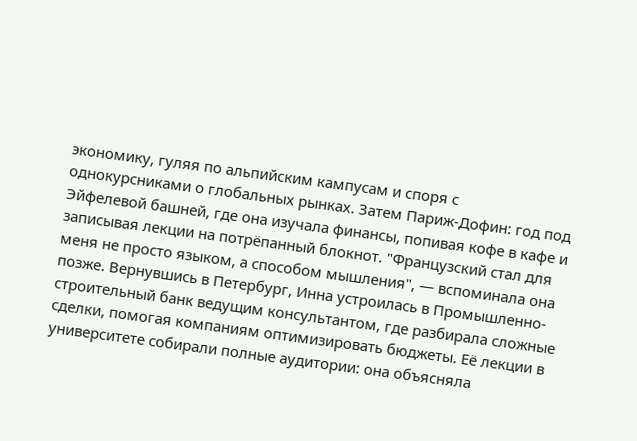экономику, гуляя по альпийским кампусам и споря с однокурсниками о глобальных рынках. Затем Париж-Дофин: год под Эйфелевой башней, где она изучала финансы, попивая кофе в кафе и записывая лекции на потрёпанный блокнот. "Французский стал для меня не просто языком, а способом мышления", — вспоминала она позже. Вернувшись в Петербург, Инна устроилась в Промышленно-строительный банк ведущим консультантом, где разбирала сложные сделки, помогая компаниям оптимизировать бюджеты. Её лекции в университете собирали полные аудитории: она объясняла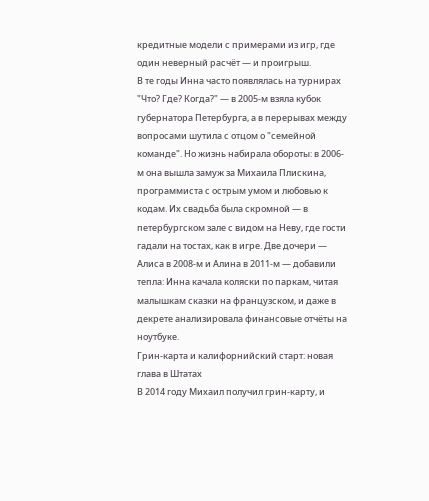кредитные модели с примерами из игр, где один неверный расчёт — и проигрыш.
В те годы Инна часто появлялась на турнирах "Что? Где? Когда?" — в 2005-м взяла кубок губернатора Петербурга, а в перерывах между вопросами шутила с отцом о "семейной команде". Но жизнь набирала обороты: в 2006-м она вышла замуж за Михаила Плискина, программиста с острым умом и любовью к кодам. Их свадьба была скромной — в петербургском зале с видом на Неву, где гости гадали на тостах, как в игре. Две дочери — Алиса в 2008-м и Алина в 2011-м — добавили тепла: Инна качала коляски по паркам, читая малышкам сказки на французском, и даже в декрете анализировала финансовые отчёты на ноутбуке.
Грин-карта и калифорнийский старт: новая глава в Штатах
В 2014 году Михаил получил грин-карту, и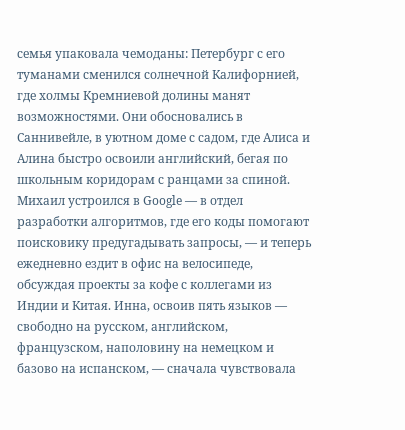семья упаковала чемоданы: Петербург с его туманами сменился солнечной Калифорнией, где холмы Кремниевой долины манят возможностями. Они обосновались в Саннивейле, в уютном доме с садом, где Алиса и Алина быстро освоили английский, бегая по школьным коридорам с ранцами за спиной. Михаил устроился в Google — в отдел разработки алгоритмов, где его коды помогают поисковику предугадывать запросы, — и теперь ежедневно ездит в офис на велосипеде, обсуждая проекты за кофе с коллегами из Индии и Китая. Инна, освоив пять языков — свободно на русском, английском, французском, наполовину на немецком и базово на испанском, — сначала чувствовала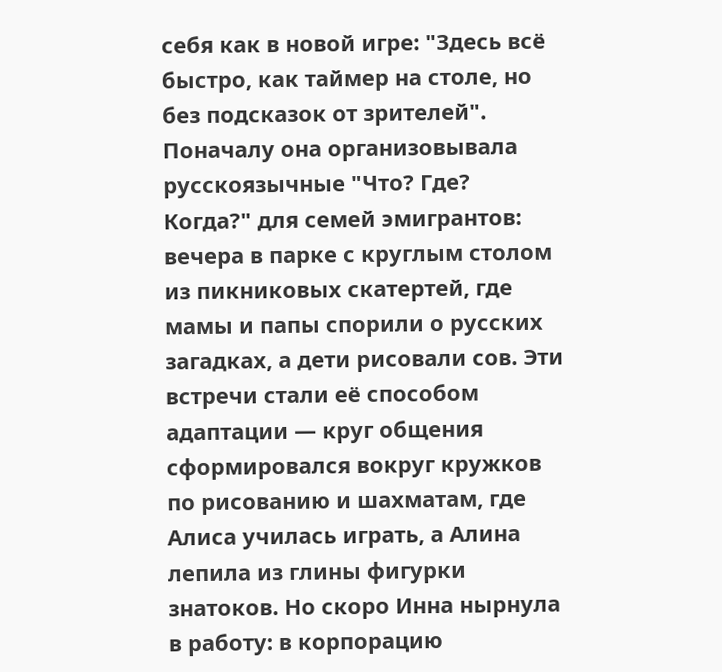себя как в новой игре: "Здесь всё быстро, как таймер на столе, но без подсказок от зрителей".
Поначалу она организовывала русскоязычные "Что? Где? Когда?" для семей эмигрантов: вечера в парке с круглым столом из пикниковых скатертей, где мамы и папы спорили о русских загадках, а дети рисовали сов. Эти встречи стали её способом адаптации — круг общения сформировался вокруг кружков по рисованию и шахматам, где Алиса училась играть, а Алина лепила из глины фигурки знатоков. Но скоро Инна нырнула в работу: в корпорацию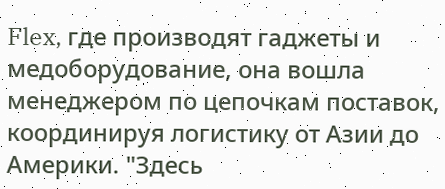Flex, где производят гаджеты и медоборудование, она вошла менеджером по цепочкам поставок, координируя логистику от Азии до Америки. "Здесь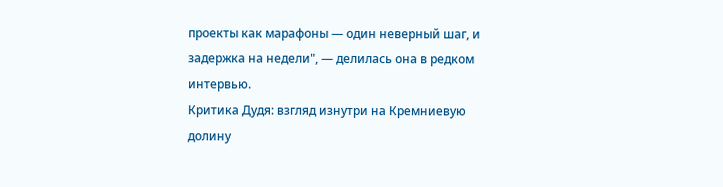проекты как марафоны — один неверный шаг, и задержка на недели", — делилась она в редком интервью.
Критика Дудя: взгляд изнутри на Кремниевую долину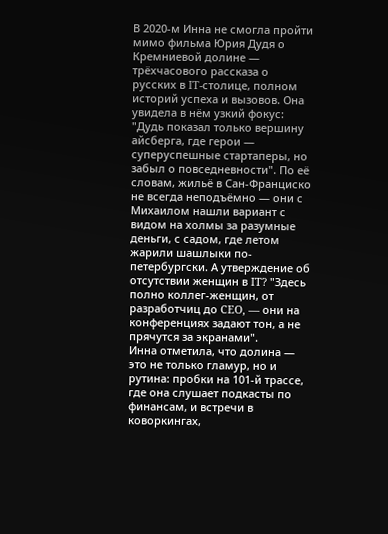В 2020-м Инна не смогла пройти мимо фильма Юрия Дудя о Кремниевой долине — трёхчасового рассказа о русских в IT-столице, полном историй успеха и вызовов. Она увидела в нём узкий фокус: "Дудь показал только вершину айсберга, где герои — суперуспешные стартаперы, но забыл о повседневности". По её словам, жильё в Сан-Франциско не всегда неподъёмно — они с Михаилом нашли вариант с видом на холмы за разумные деньги, с садом, где летом жарили шашлыки по-петербургски. А утверждение об отсутствии женщин в IT? "Здесь полно коллег-женщин, от разработчиц до CEO, — они на конференциях задают тон, а не прячутся за экранами".
Инна отметила, что долина — это не только гламур, но и рутина: пробки на 101-й трассе, где она слушает подкасты по финансам, и встречи в коворкингах,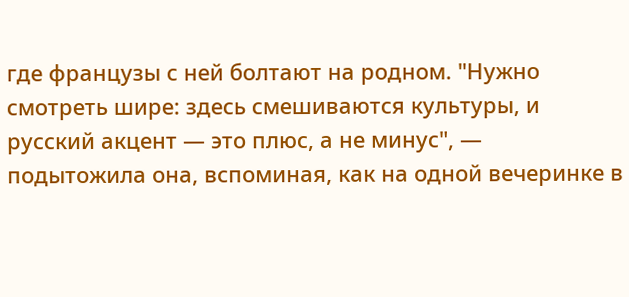где французы с ней болтают на родном. "Нужно смотреть шире: здесь смешиваются культуры, и русский акцент — это плюс, а не минус", — подытожила она, вспоминая, как на одной вечеринке в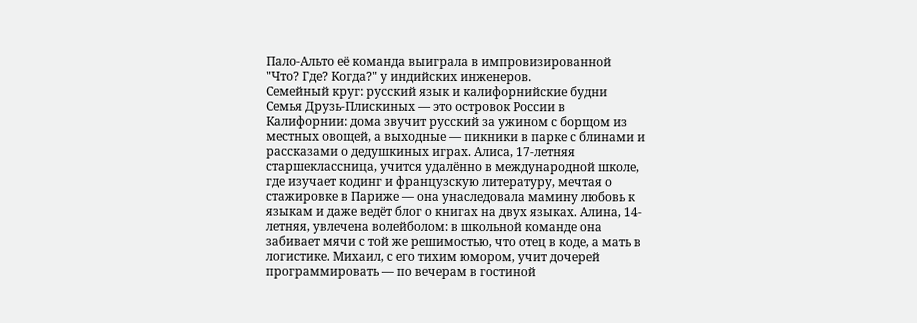Пало-Альто её команда выиграла в импровизированной "Что? Где? Когда?" у индийских инженеров.
Семейный круг: русский язык и калифорнийские будни
Семья Друзь-Плискиных — это островок России в Калифорнии: дома звучит русский за ужином с борщом из местных овощей, а выходные — пикники в парке с блинами и рассказами о дедушкиных играх. Алиса, 17-летняя старшеклассница, учится удалённо в международной школе, где изучает кодинг и французскую литературу, мечтая о стажировке в Париже — она унаследовала мамину любовь к языкам и даже ведёт блог о книгах на двух языках. Алина, 14-летняя, увлечена волейболом: в школьной команде она забивает мячи с той же решимостью, что отец в коде, а мать в логистике. Михаил, с его тихим юмором, учит дочерей программировать — по вечерам в гостиной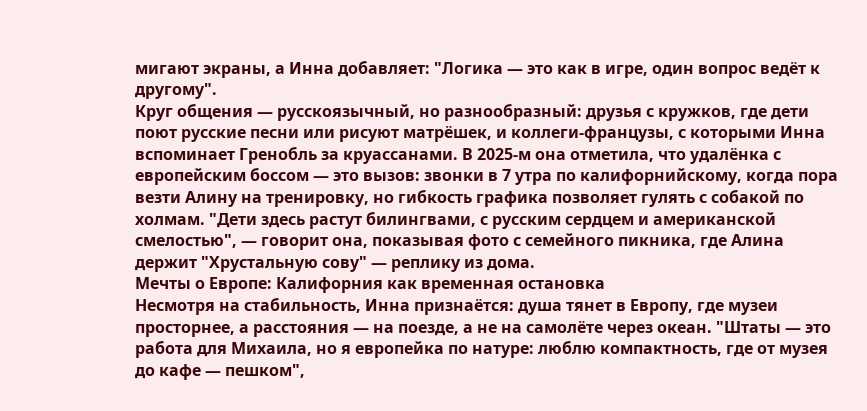мигают экраны, а Инна добавляет: "Логика — это как в игре, один вопрос ведёт к другому".
Круг общения — русскоязычный, но разнообразный: друзья с кружков, где дети поют русские песни или рисуют матрёшек, и коллеги-французы, с которыми Инна вспоминает Гренобль за круассанами. В 2025-м она отметила, что удалёнка с европейским боссом — это вызов: звонки в 7 утра по калифорнийскому, когда пора везти Алину на тренировку, но гибкость графика позволяет гулять с собакой по холмам. "Дети здесь растут билингвами, с русским сердцем и американской смелостью", — говорит она, показывая фото с семейного пикника, где Алина держит "Хрустальную сову" — реплику из дома.
Мечты о Европе: Калифорния как временная остановка
Несмотря на стабильность, Инна признаётся: душа тянет в Европу, где музеи просторнее, а расстояния — на поезде, а не на самолёте через океан. "Штаты — это работа для Михаила, но я европейка по натуре: люблю компактность, где от музея до кафе — пешком",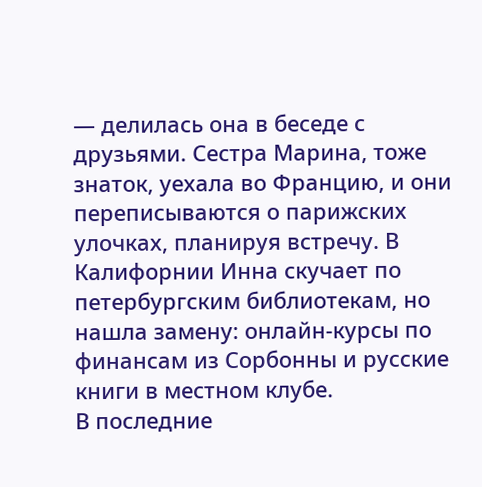— делилась она в беседе с друзьями. Сестра Марина, тоже знаток, уехала во Францию, и они переписываются о парижских улочках, планируя встречу. В Калифорнии Инна скучает по петербургским библиотекам, но нашла замену: онлайн-курсы по финансам из Сорбонны и русские книги в местном клубе.
В последние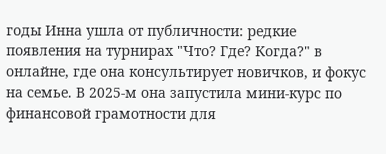годы Инна ушла от публичности: редкие появления на турнирах "Что? Где? Когда?" в онлайне, где она консультирует новичков, и фокус на семье. В 2025-м она запустила мини-курс по финансовой грамотности для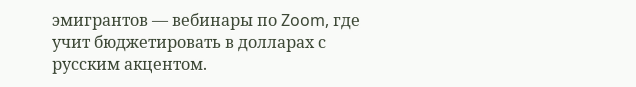эмигрантов — вебинары по Zoom, где учит бюджетировать в долларах с русским акцентом.